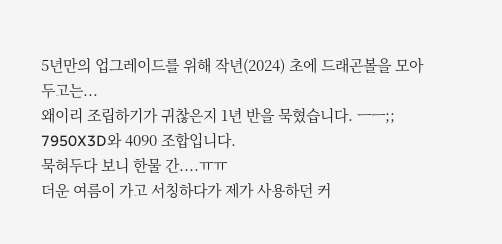5년만의 업그레이드를 위해 작년(2024) 초에 드래곤볼을 모아두고는...
왜이리 조립하기가 귀찮은지 1년 반을 묵혔습니다. ㅡㅡ;;
7950X3D와 4090 조합입니다.
묵혀두다 보니 한물 간....ㅠㅠ
더운 여름이 가고 서칭하다가 제가 사용하던 커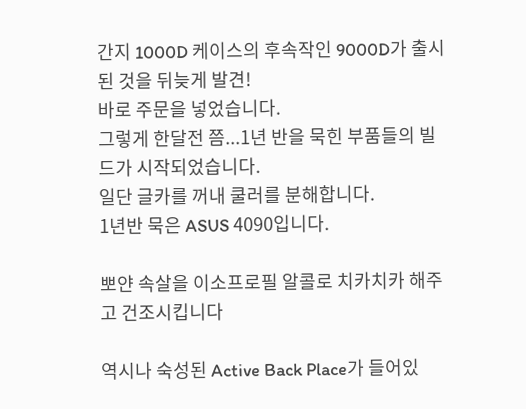간지 1000D 케이스의 후속작인 9000D가 출시된 것을 뒤늦게 발견!
바로 주문을 넣었습니다.
그렇게 한달전 쯤...1년 반을 묵힌 부품들의 빌드가 시작되었습니다.
일단 글카를 꺼내 쿨러를 분해합니다.
1년반 묵은 ASUS 4090입니다.

뽀얀 속살을 이소프로필 알콜로 치카치카 해주고 건조시킵니다

역시나 숙성된 Active Back Place가 들어있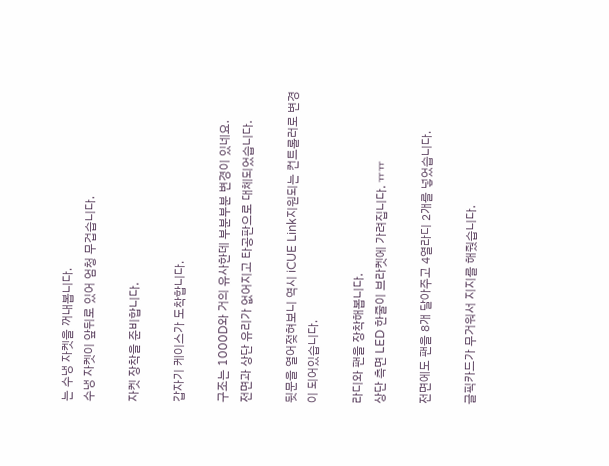는 수냉 자켓을 꺼내봅니다.
수냉 자켓이 앞뒤로 있어 엄청 무겁습니다.

자켓 장착을 준비합니다.

갑자기 케이스가 도착합니다.

구조는 1000D와 거의 유사한데 부분부분 변경이 있네요.
전면과 상단 유리가 없어지고 타공판으로 대체되었습니다.

뒷문을 열어젖혀보니 역시 iCUE Link지원되는 컨트롤러로 변경이 되어있습니다.

라디와 팬을 장착해봅니다.
상단 측면 LED 한줄이 브라켓에 가려집니다. ㅠㅠ

전면에도 팬을 8개 달아주고 4열라디 2개를 넣었습니다.

글픽카드가 무거워서 지지를 해줬습니다.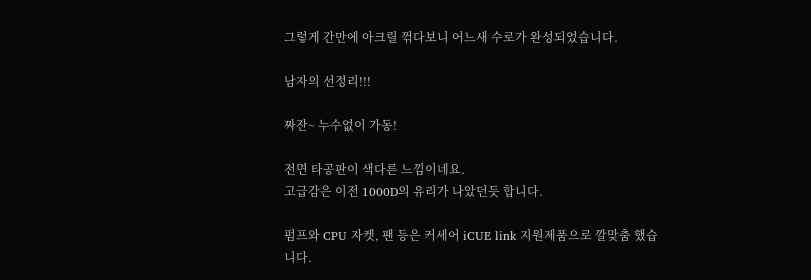그렇게 간만에 아크릴 꺾다보니 어느새 수로가 완성되었습니다.

남자의 선정리!!!

짜잔~ 누수없이 가동!

전면 타공판이 색다른 느낌이네요.
고급감은 이전 1000D의 유리가 나았던듯 합니다.

펌프와 CPU 자켓, 팬 등은 커세어 iCUE link 지원제품으로 깔맞춤 했습니다.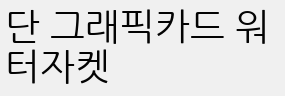단 그래픽카드 워터자켓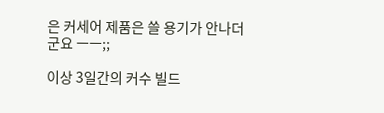은 커세어 제품은 쓸 용기가 안나더군요 ㅡㅡ;;

이상 3일간의 커수 빌드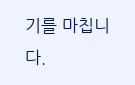기를 마칩니다.